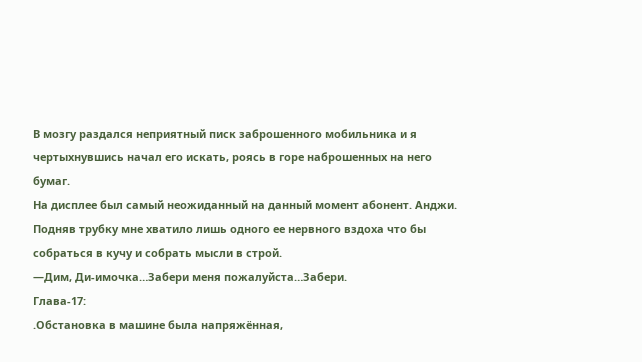В мозгу раздался неприятный писк заброшенного мобильника и я чертыхнувшись начал его искать, роясь в горе наброшенных на него бумаг.
На дисплее был самый неожиданный на данный момент абонент. Анджи.
Подняв трубку мне хватило лишь одного ее нервного вздоха что бы собраться в кучу и собрать мысли в строй.
—Дим, Ди-имочка…Забери меня пожалуйста…Забери.
Глава-17:
.Обстановка в машине была напряжённая,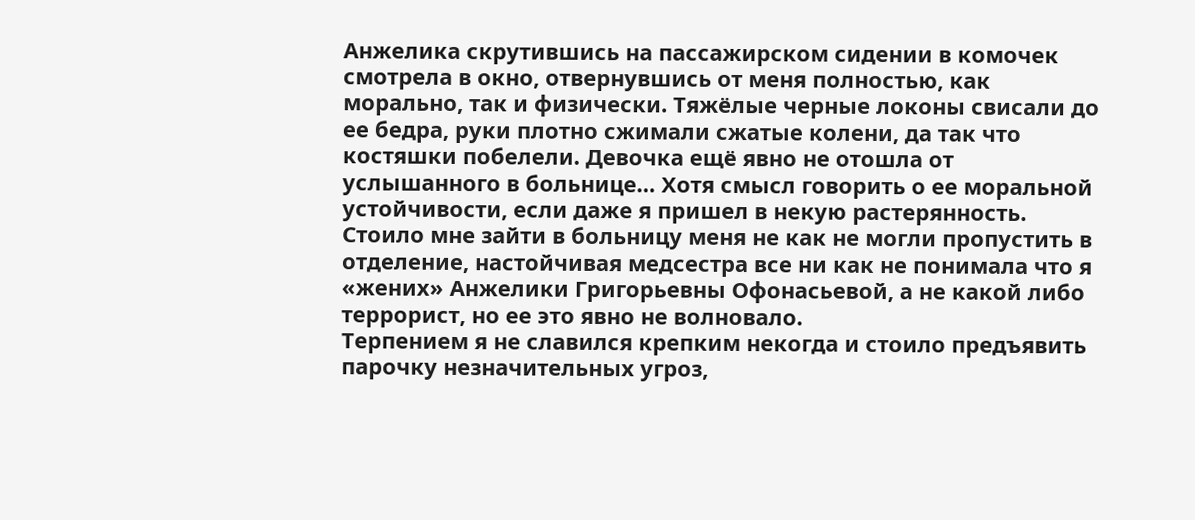Анжелика скрутившись на пассажирском сидении в комочек смотрела в окно, отвернувшись от меня полностью, как морально, так и физически. Тяжёлые черные локоны свисали до ее бедра, руки плотно сжимали сжатые колени, да так что костяшки побелели. Девочка ещё явно не отошла от услышанного в больнице… Хотя смысл говорить о ее моральной устойчивости, если даже я пришел в некую растерянность.
Стоило мне зайти в больницу меня не как не могли пропустить в отделение, настойчивая медсестра все ни как не понимала что я «жених» Анжелики Григорьевны Офонасьевой, а не какой либо террорист, но ее это явно не волновало.
Терпением я не славился крепким некогда и стоило предъявить парочку незначительных угроз,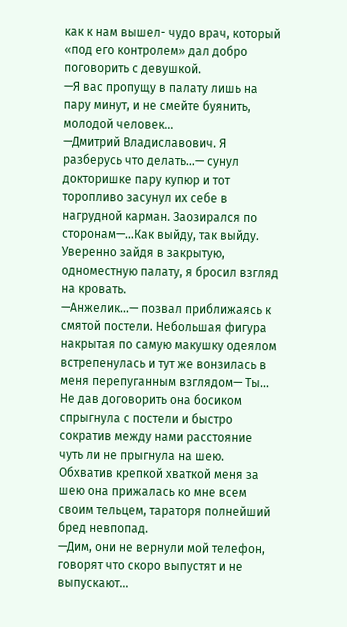как к нам вышел- чудо врач, который «под его контролем» дал добро поговорить с девушкой.
—Я вас пропущу в палату лишь на пару минут, и не смейте буянить, молодой человек…
—Дмитрий Владиславович. Я разберусь что делать…— сунул докторишке пару купюр и тот торопливо засунул их себе в нагрудной карман. Заозирался по сторонам—…Как выйду, так выйду.
Уверенно зайдя в закрытую, одноместную палату, я бросил взгляд на кровать.
—Анжелик…— позвал приближаясь к смятой постели. Небольшая фигура накрытая по самую макушку одеялом встрепенулась и тут же вонзилась в меня перепуганным взглядом— Ты…
Не дав договорить она босиком спрыгнула с постели и быстро сократив между нами расстояние чуть ли не прыгнула на шею. Обхватив крепкой хваткой меня за шею она прижалась ко мне всем своим тельцем, тараторя полнейший бред невпопад.
—Дим, они не вернули мой телефон, говорят что скоро выпустят и не выпускают…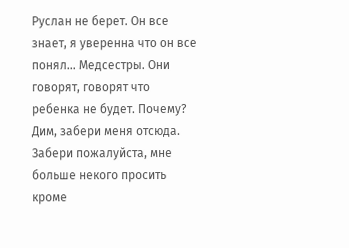Руслан не берет. Он все знает, я уверенна что он все понял… Медсестры. Они говорят, говорят что ребенка не будет. Почему? Дим, забери меня отсюда. Забери пожалуйста, мне больше некого просить кроме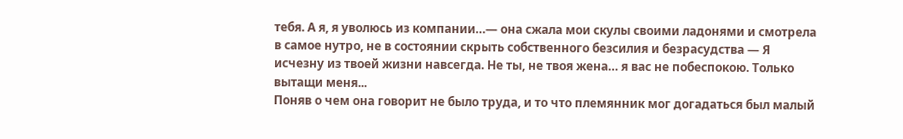тебя. А я, я уволюсь из компании…— она сжала мои скулы своими ладонями и смотрела в самое нутро, не в состоянии скрыть собственного безсилия и безрасудства — Я исчезну из твоей жизни навсегда. Не ты, не твоя жена… я вас не побеспокою. Только вытащи меня...
Поняв о чем она говорит не было труда, и то что племянник мог догадаться был малый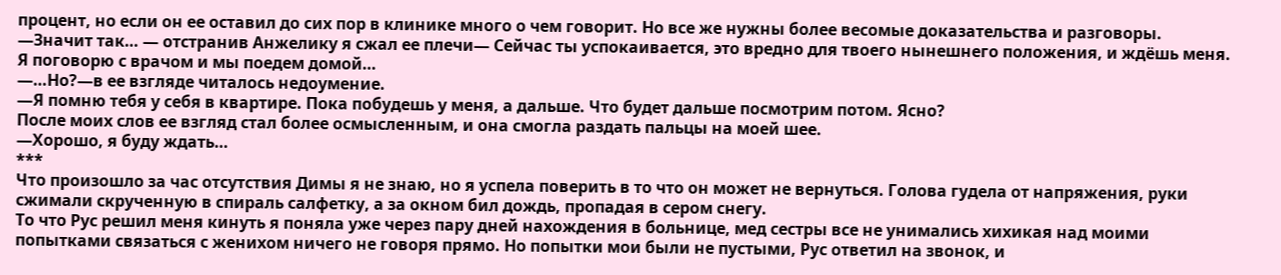процент, но если он ее оставил до сих пор в клинике много о чем говорит. Но все же нужны более весомые доказательства и разговоры.
—Значит так… — отстранив Анжелику я сжал ее плечи— Сейчас ты успокаивается, это вредно для твоего нынешнего положения, и ждёшь меня. Я поговорю с врачом и мы поедем домой…
—…Но?—в ее взгляде читалось недоумение.
—Я помню тебя у себя в квартире. Пока побудешь у меня, а дальше. Что будет дальше посмотрим потом. Ясно?
После моих слов ее взгляд стал более осмысленным, и она смогла раздать пальцы на моей шее.
—Хорошо, я буду ждать…
***
Что произошло за час отсутствия Димы я не знаю, но я успела поверить в то что он может не вернуться. Голова гудела от напряжения, руки сжимали скрученную в спираль салфетку, а за окном бил дождь, пропадая в сером снегу.
То что Рус решил меня кинуть я поняла уже через пару дней нахождения в больнице, мед сестры все не унимались хихикая над моими попытками связаться с женихом ничего не говоря прямо. Но попытки мои были не пустыми, Рус ответил на звонок, и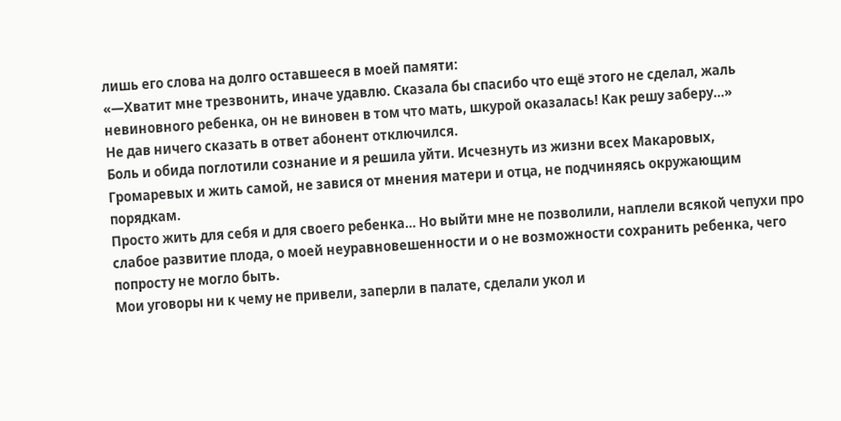лишь его слова на долго оставшееся в моей памяти:
«—Хватит мне трезвонить, иначе удавлю. Сказала бы спасибо что ещё этого не сделал, жаль невиновного ребенка, он не виновен в том что мать, шкурой оказалась! Как решу заберу…»
Не дав ничего сказать в ответ абонент отключился.
Боль и обида поглотили сознание и я решила уйти. Исчезнуть из жизни всех Макаровых, Громаревых и жить самой, не завися от мнения матери и отца, не подчиняясь окружающим порядкам.
Просто жить для себя и для своего ребенка… Но выйти мне не позволили, наплели всякой чепухи про слабое развитие плода, о моей неуравновешенности и о не возможности сохранить ребенка, чего попросту не могло быть.
Мои уговоры ни к чему не привели, заперли в палате, сделали укол и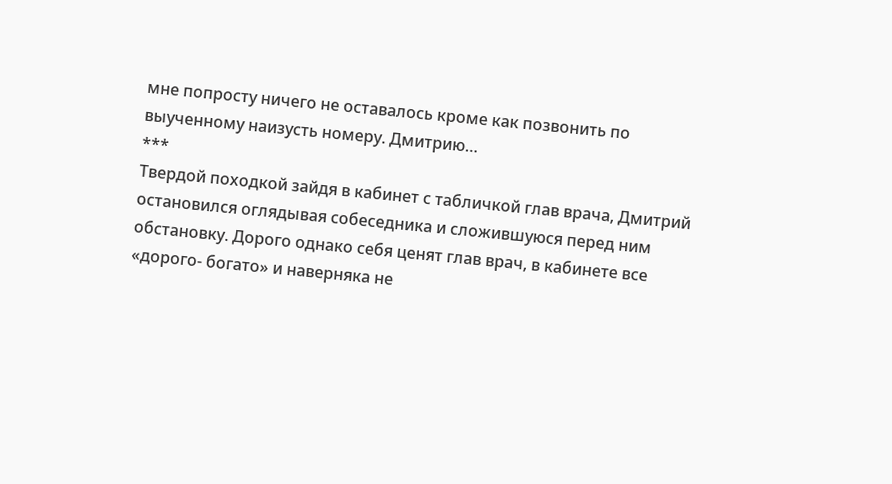мне попросту ничего не оставалось кроме как позвонить по выученному наизусть номеру. Дмитрию…
***
Твердой походкой зайдя в кабинет с табличкой глав врача, Дмитрий остановился оглядывая собеседника и сложившуюся перед ним обстановку. Дорого однако себя ценят глав врач, в кабинете все «дорого- богато» и наверняка не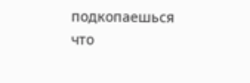подкопаешься что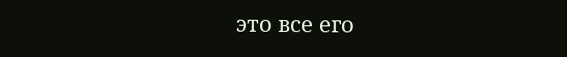это все его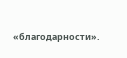«благодарности».